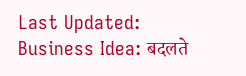Last Updated:
Business Idea: बदलते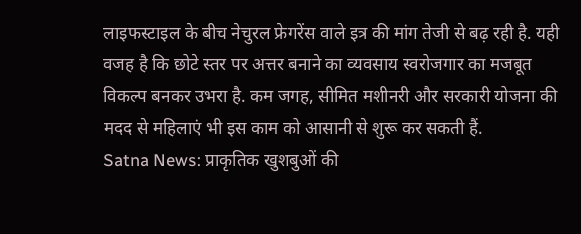लाइफस्टाइल के बीच नेचुरल फ्रेगरेंस वाले इत्र की मांग तेजी से बढ़ रही है. यही वजह है कि छोटे स्तर पर अत्तर बनाने का व्यवसाय स्वरोजगार का मजबूत विकल्प बनकर उभरा है. कम जगह, सीमित मशीनरी और सरकारी योजना की मदद से महिलाएं भी इस काम को आसानी से शुरू कर सकती हैं.
Satna News: प्राकृतिक खुशबुओं की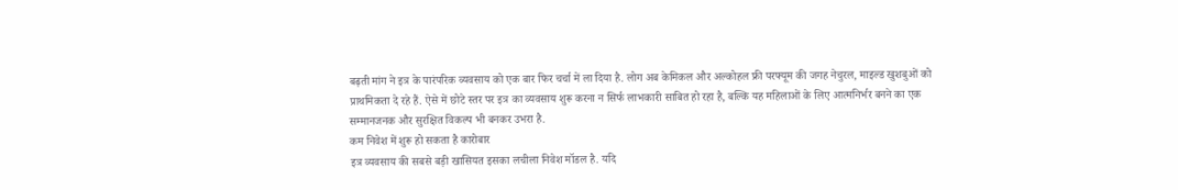बढ़ती मांग ने इत्र के पारंपरिक व्यवसाय को एक बार फिर चर्चा में ला दिया है. लोग अब केमिकल और अल्कोहल फ्री परफ्यूम की जगह नेचुरल, माइल्ड खुशबुओं को प्राथमिकता दे रहे हैं. ऐसे में छोटे स्तर पर इत्र का व्यवसाय शुरू करना न सिर्फ लाभकारी साबित हो रहा है, बल्कि यह महिलाओं के लिए आत्मनिर्भर बनने का एक सम्मानजनक और सुरक्षित विकल्प भी बनकर उभरा है.
कम निवेश में शुरू हो सकता है कारोबार
इत्र व्यवसाय की सबसे बड़ी खासियत इसका लचीला निवेश मॉडल है. यदि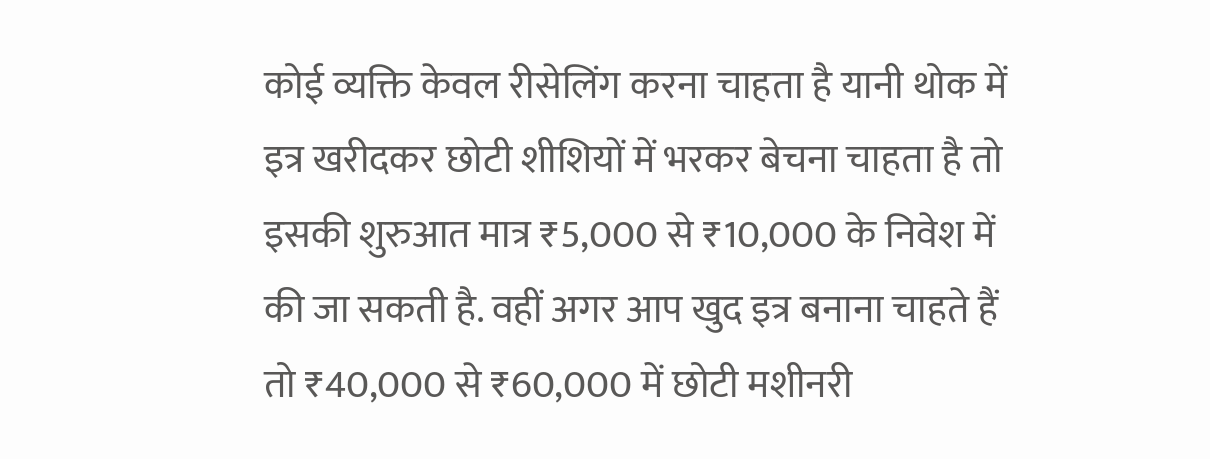कोई व्यक्ति केवल रीसेलिंग करना चाहता है यानी थोक में इत्र खरीदकर छोटी शीशियों में भरकर बेचना चाहता है तो इसकी शुरुआत मात्र ₹5,000 से ₹10,000 के निवेश में की जा सकती है. वहीं अगर आप खुद इत्र बनाना चाहते हैं तो ₹40,000 से ₹60,000 में छोटी मशीनरी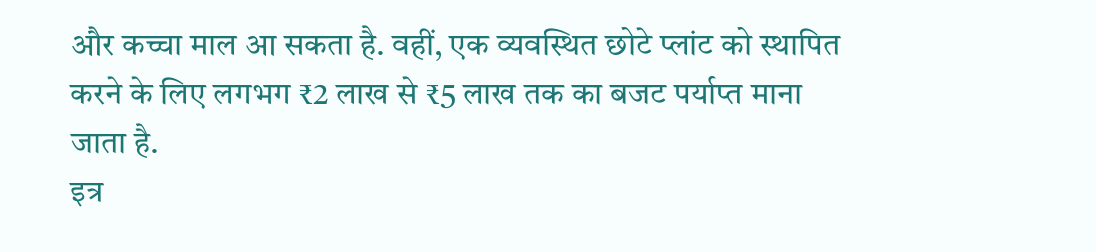और कच्चा माल आ सकता है. वहीं, एक व्यवस्थित छोटे प्लांट को स्थापित करने के लिए लगभग ₹2 लाख से ₹5 लाख तक का बजट पर्याप्त माना जाता है.
इत्र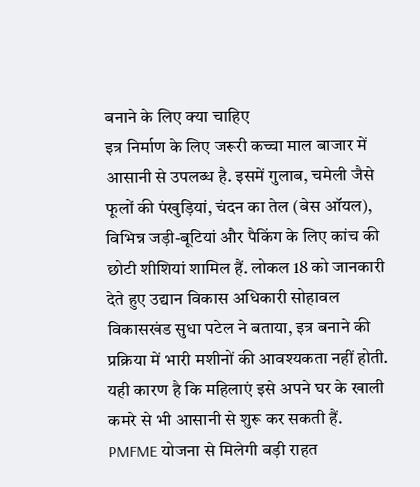बनाने के लिए क्या चाहिए
इत्र निर्माण के लिए जरूरी कच्चा माल बाजार में आसानी से उपलब्ध है. इसमें गुलाब, चमेली जैसे फूलों की पंखुड़ियां, चंदन का तेल (बेस ऑयल), विभिन्न जड़ी-बूटियां और पैकिंग के लिए कांच की छोटी शीशियां शामिल हैं. लोकल 18 को जानकारी देते हुए उद्यान विकास अधिकारी सोहावल विकासखंड सुधा पटेल ने बताया, इत्र बनाने की प्रक्रिया में भारी मशीनों की आवश्यकता नहीं होती. यही कारण है कि महिलाएं इसे अपने घर के खाली कमरे से भी आसानी से शुरू कर सकती हैं.
PMFME योजना से मिलेगी बड़ी राहत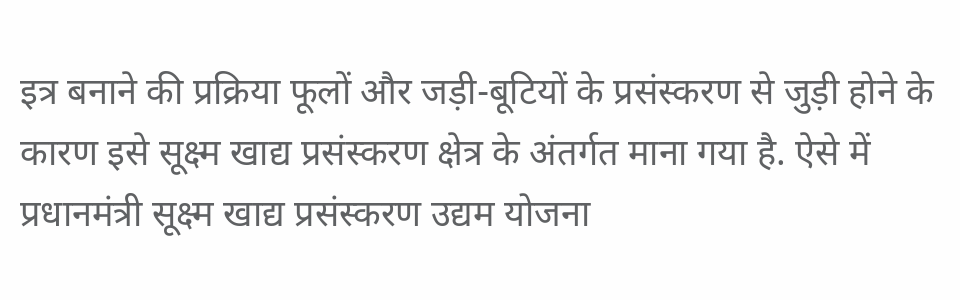इत्र बनाने की प्रक्रिया फूलों और जड़ी-बूटियों के प्रसंस्करण से जुड़ी होने के कारण इसे सूक्ष्म खाद्य प्रसंस्करण क्षेत्र के अंतर्गत माना गया है. ऐसे में प्रधानमंत्री सूक्ष्म खाद्य प्रसंस्करण उद्यम योजना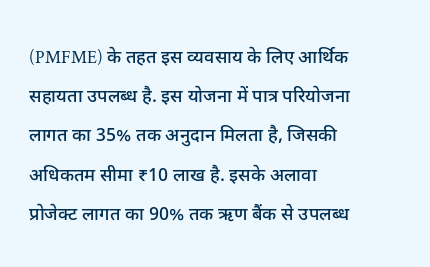(PMFME) के तहत इस व्यवसाय के लिए आर्थिक सहायता उपलब्ध है. इस योजना में पात्र परियोजना लागत का 35% तक अनुदान मिलता है, जिसकी अधिकतम सीमा ₹10 लाख है. इसके अलावा प्रोजेक्ट लागत का 90% तक ऋण बैंक से उपलब्ध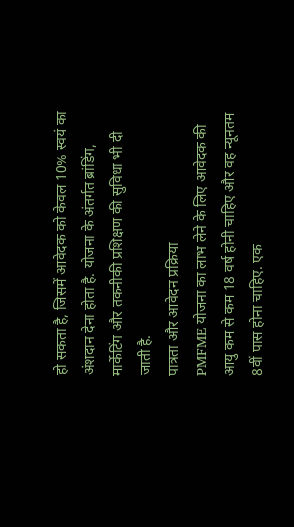हो सकता है, जिसमें आवेदक को केवल 10% स्वयं का अंशदान देना होता है. योजना के अंतर्गत ब्रांडिंग, मार्केटिंग और तकनीकी प्रशिक्षण की सुविधा भी दी जाती है.
पात्रता और आवेदन प्रक्रिया
PMFME योजना का लाभ लेने के लिए आवेदक की आयु कम से कम 18 वर्ष होनी चाहिए और वह न्यूनतम 8वीं पास होना चाहिए. एक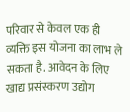परिवार से केवल एक ही व्यक्ति इस योजना का लाभ ले सकता है. आवेदन के लिए खाद्य प्रसंस्करण उद्योग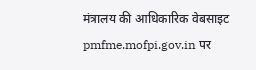मंत्रालय की आधिकारिक वेबसाइट pmfme.mofpi.gov.in पर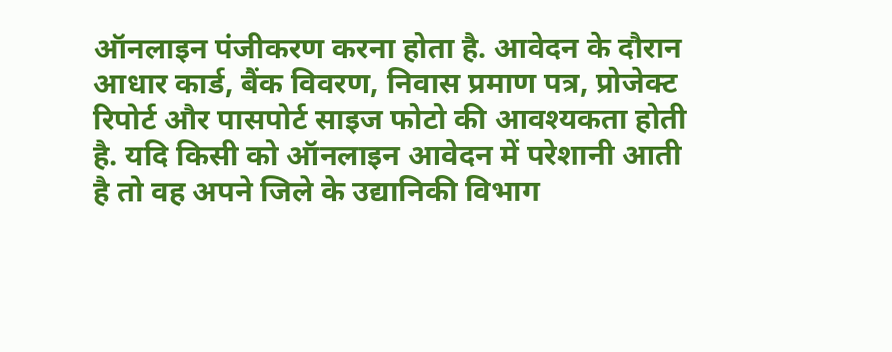ऑनलाइन पंजीकरण करना होता है. आवेदन के दौरान आधार कार्ड, बैंक विवरण, निवास प्रमाण पत्र, प्रोजेक्ट रिपोर्ट और पासपोर्ट साइज फोटो की आवश्यकता होती है. यदि किसी को ऑनलाइन आवेदन में परेशानी आती है तो वह अपने जिले के उद्यानिकी विभाग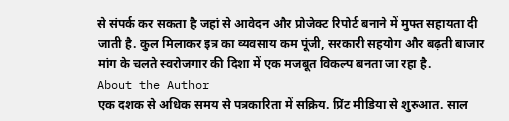से संपर्क कर सकता है जहां से आवेदन और प्रोजेक्ट रिपोर्ट बनाने में मुफ्त सहायता दी जाती है. कुल मिलाकर इत्र का व्यवसाय कम पूंजी, सरकारी सहयोग और बढ़ती बाजार मांग के चलते स्वरोजगार की दिशा में एक मजबूत विकल्प बनता जा रहा है.
About the Author
एक दशक से अधिक समय से पत्रकारिता में सक्रिय. प्रिंट मीडिया से शुरुआत. साल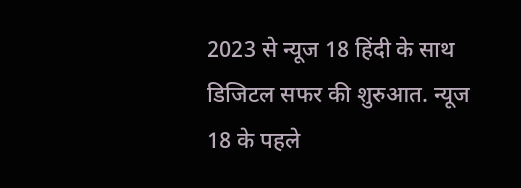2023 से न्यूज 18 हिंदी के साथ डिजिटल सफर की शुरुआत. न्यूज 18 के पहले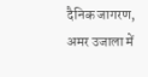दैनिक जागरण, अमर उजाला में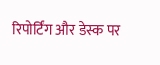रिपोर्टिंग और डेस्क पर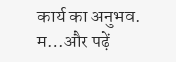कार्य का अनुभव. म…और पढ़ें